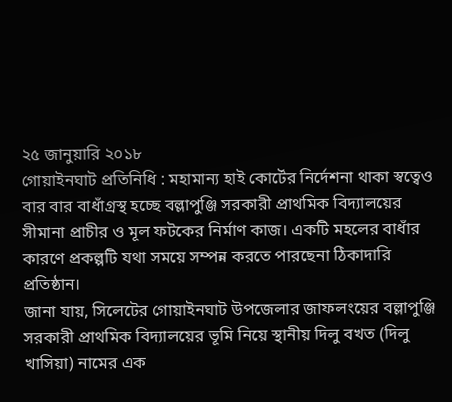২৫ জানুয়ারি ২০১৮
গোয়াইনঘাট প্রতিনিধি : মহামান্য হাই কোর্টের নির্দেশনা থাকা স্বত্বেও বার বার বাধাঁগ্রস্থ হচ্ছে বল্লাপুঞ্জি সরকারী প্রাথমিক বিদ্যালয়ের সীমানা প্রাচীর ও মূল ফটকের নির্মাণ কাজ। একটি মহলের বাধাঁর কারণে প্রকল্পটি যথা সময়ে সম্পন্ন করতে পারছেনা ঠিকাদারি প্রতিষ্ঠান।
জানা যায়, সিলেটের গোয়াইনঘাট উপজেলার জাফলংয়ের বল্লাপুঞ্জি সরকারী প্রাথমিক বিদ্যালয়ের ভূমি নিয়ে স্থানীয় দিলু বখত (দিলু খাসিয়া) নামের এক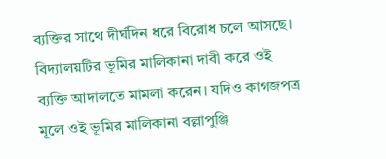ব্যক্তির সাথে দীর্ঘদিন ধরে বিরোধ চলে আসছে। বিদ্যালয়টির ভূমির মালিকানা দাবী করে ওই ব্যক্তি আদালতে মামলা করেন। যদিও কাগজপত্র মূলে ওই ভূমির মালিকানা বল্লাপুঞ্জি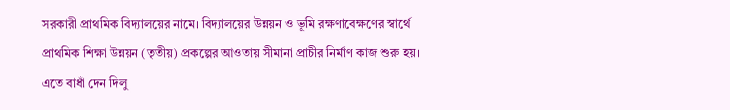সরকারী প্রাথমিক বিদ্যালয়ের নামে। বিদ্যালয়ের উন্নয়ন ও ভূমি রক্ষণাবেক্ষণের স্বার্থে প্রাথমিক শিক্ষা উন্নয়ন (তৃতীয়) প্রকল্পের আওতায় সীমানা প্রাচীর নির্মাণ কাজ শুরু হয়। এতে বাধাঁ দেন দিলু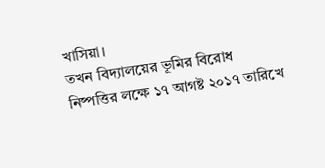খাসিয়া।
তখন বিদ্যালয়ের ভূমির বিরোধ নিষ্পত্তির লক্ষে ১৭ আগষ্ট ২০১৭ তারিখে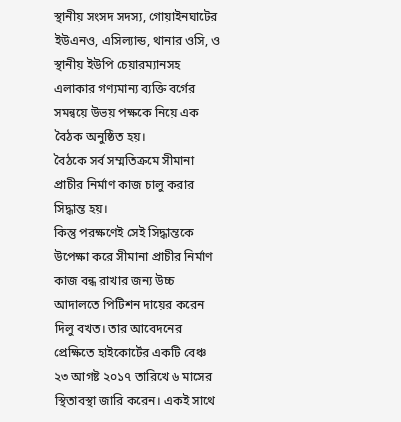স্থানীয় সংসদ সদস্য, গোয়াইনঘাটের ইউএনও, এসিল্যান্ড, থানার ওসি, ও স্থানীয় ইউপি চেয়ারম্যানসহ এলাকার গণ্যমান্য ব্যক্তি বর্গের সমন্বয়ে উভয় পক্ষকে নিয়ে এক বৈঠক অনুষ্ঠিত হয়।
বৈঠকে সর্ব সম্মতিক্রমে সীমানা প্রাচীর নির্মাণ কাজ চালু করার সিদ্ধান্ত হয়।
কিন্তু পরক্ষণেই সেই সিদ্ধান্তকে উপেক্ষা করে সীমানা প্রাচীর নির্মাণ কাজ বন্ধ রাখার জন্য উচ্চ আদালতে পিটিশন দায়ের করেন দিলু বখত। তার আবেদনের প্রেক্ষিতে হাইকোর্টের একটি বেঞ্চ ২৩ আগষ্ট ২০১৭ তারিখে ৬ মাসের স্থিতাবস্থা জারি করেন। একই সাথে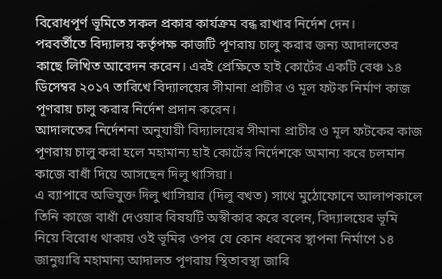বিরোধপূর্ণ ভূমিতে সকল প্রকার কার্যক্রম বন্ধ রাখার নির্দেশ দেন।
পরবর্তীতে বিদ্যালয় কর্তৃপক্ষ কাজটি পূণরায় চালু করার জন্য আদালতের কাছে লিখিত আবেদন করেন। এরই প্রেক্ষিতে হাই কোর্টের একটি বেঞ্চ ১৪ ডিসেম্বর ২০১৭ তারিখে বিদ্যালয়ের সীমানা প্রাচীর ও মূল ফটক নির্মাণ কাজ পূণরায় চালু করার নির্দেশ প্রদান করেন।
আদালতের নির্দেশনা অনুযায়ী বিদ্যালয়ের সীমানা প্রাচীর ও মূল ফটকের কাজ পূণরায় চালু করা হলে মহামান্য হাই কোর্টের নির্দেশকে অমান্য করে চলমান কাজে বাধাঁ দিয়ে আসছেন দিলু খাসিয়া।
এ ব্যাপারে অভিযুক্ত দিলু খাসিয়ার (দিলু বখত) সাথে মুঠোফোনে আলাপকালে তিনি কাজে বাধাঁ দেওয়ার বিষয়টি অস্বীকার করে বলেন, বিদ্যালয়ের ভূমি নিয়ে বিরোধ থাকায় ওই ভূমির ওপর যে কোন ধরনের স্থাপনা নির্মাণে ১৪ জানুয়ারি মহামান্য আদালত পূণরায় স্থিতাবস্থা জারি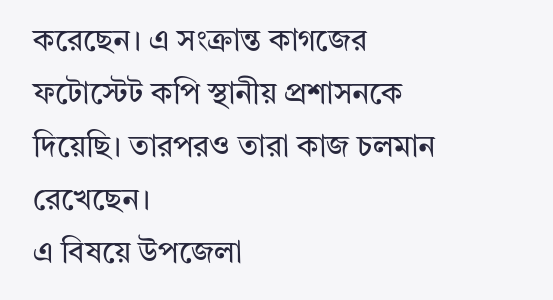করেছেন। এ সংক্রান্ত কাগজের ফটোস্টেট কপি স্থানীয় প্রশাসনকে দিয়েছি। তারপরও তারা কাজ চলমান রেখেছেন।
এ বিষয়ে উপজেলা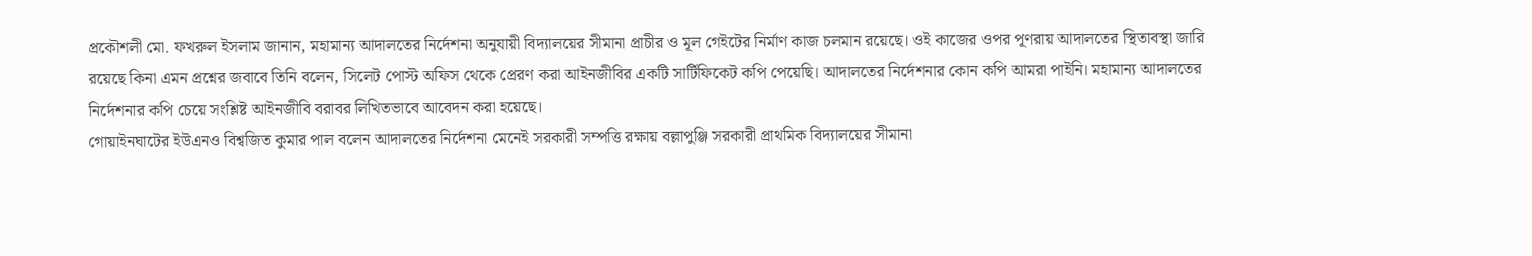প্রকৌশলী মো. ফখরুল ইসলাম জানান, মহামান্য আদালতের নির্দেশনা অনুযায়ী বিদ্যালয়ের সীমানা প্রাচীর ও মূল গেইটের নির্মাণ কাজ চলমান রয়েছে। ওই কাজের ওপর পূণরায় আদালতের স্থিতাবস্থা জারি রয়েছে কিনা এমন প্রশ্নের জবাবে তিনি বলেন, সিলেট পোস্ট অফিস থেকে প্রেরণ করা আইনজীবির একটি সার্টিফিকেট কপি পেয়েছি। আদালতের নির্দেশনার কোন কপি আমরা পাইনি। মহামান্য আদালতের নির্দেশনার কপি চেয়ে সংশ্লিষ্ট আইনজীবি বরাবর লিখিতভাবে আবেদন করা হয়েছে।
গোয়াইনঘাটের ইউএনও বিশ্বজিত কুমার পাল বলেন আদালতের নির্দেশনা মেনেই সরকারী সম্পত্তি রক্ষায় বল্লাপুঞ্জি সরকারী প্রাথমিক বিদ্যালয়ের সীমানা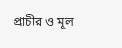প্রাচীর ও মূল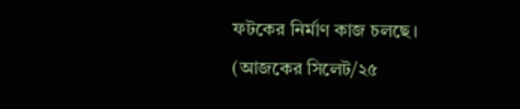ফটকের নির্মাণ কাজ চলছে।
(আজকের সিলেট/২৫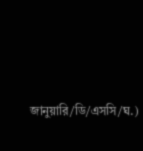জানুয়ারি/ডি/এসসি/ঘ.)